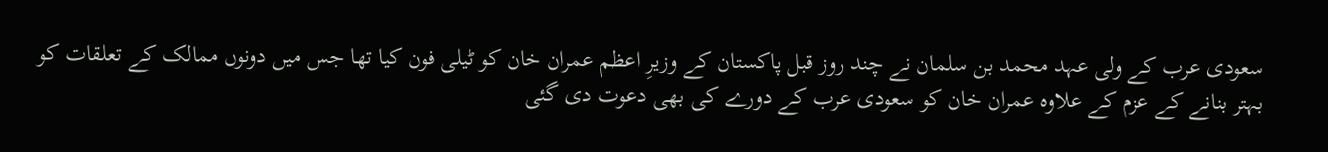سعودی عرب کے ولی عہد محمد بن سلمان نے چند روز قبل پاکستان کے وزیرِ اعظم عمران خان کو ٹیلی فون کیا تھا جس میں دونوں ممالک کے تعلقات کو بہتر بنانے کے عزم کے علاوہ عمران خان کو سعودی عرب کے دورے کی بھی دعوت دی گئی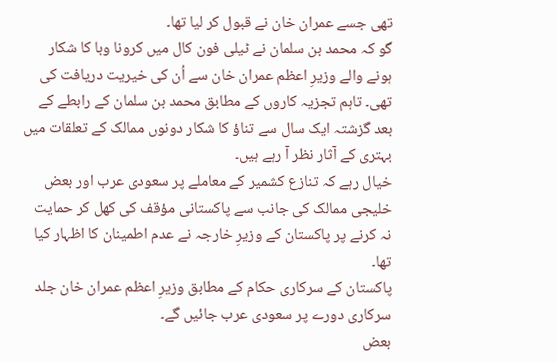تھی جسے عمران خان نے قبول کر لیا تھا۔
گو کہ محمد بن سلمان نے ٹیلی فون کال میں کرونا وبا کا شکار ہونے والے وزیرِ اعظم عمران خان سے اُن کی خیریت دریافت کی تھی۔ تاہم تجزیہ کاروں کے مطابق محمد بن سلمان کے رابطے کے بعد گزشتہ ایک سال سے تناؤ کا شکار دونوں ممالک کے تعلقات میں بہتری کے آثار نظر آ رہے ہیں۔
خیال رہے کہ تنازع کشمیر کے معاملے پر سعودی عرب اور بعض خلیجی ممالک کی جانب سے پاکستانی مؤقف کی کھل کر حمایت نہ کرنے پر پاکستان کے وزیرِ خارجہ نے عدم اطمینان کا اظہار کیا تھا۔
پاکستان کے سرکاری حکام کے مطابق وزیرِ اعظم عمران خان جلد سرکاری دورے پر سعودی عرب جائیں گے۔
بعض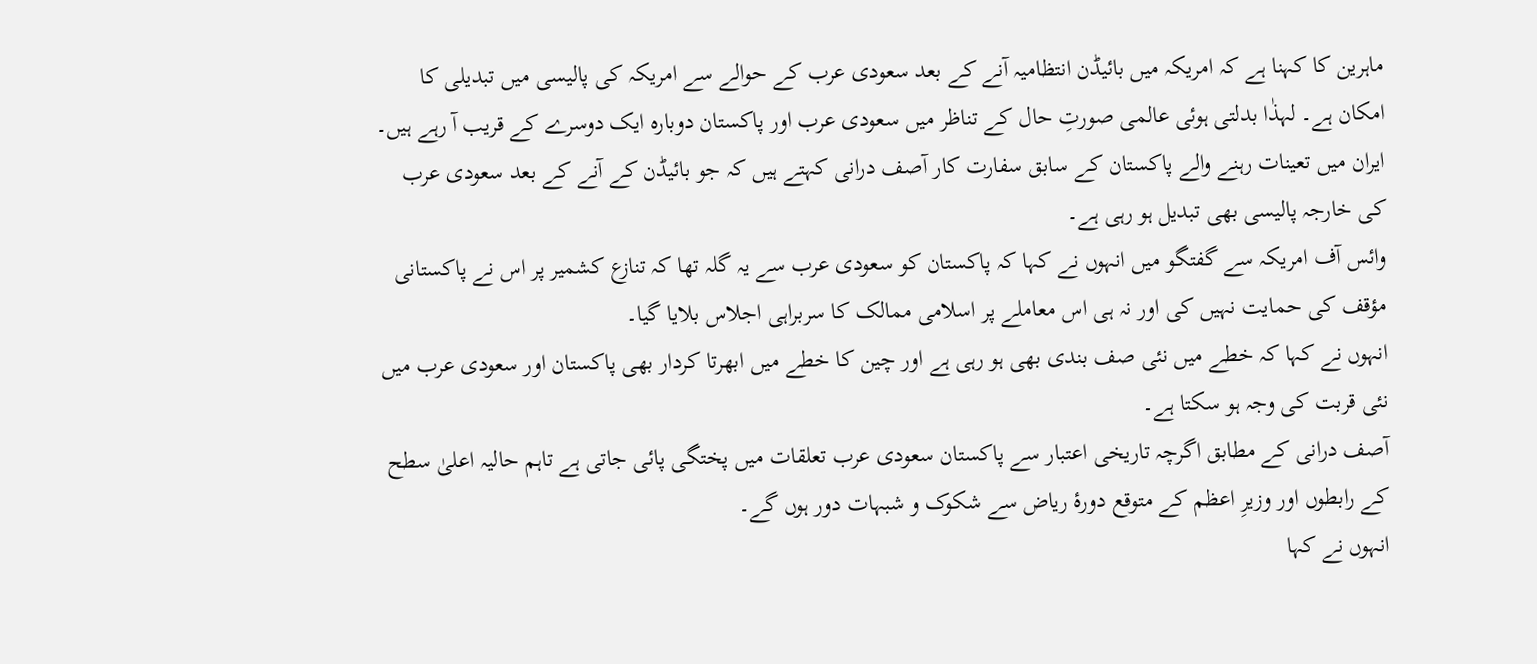ماہرین کا کہنا ہے کہ امریکہ میں بائیڈن انتظامیہ آنے کے بعد سعودی عرب کے حوالے سے امریکہ کی پالیسی میں تبدیلی کا امکان ہے۔ لہذٰا بدلتی ہوئی عالمی صورتِ حال کے تناظر میں سعودی عرب اور پاکستان دوبارہ ایک دوسرے کے قریب آ رہے ہیں۔
ایران میں تعینات رہنے والے پاکستان کے سابق سفارت کار آصف درانی کہتے ہیں کہ جو بائیڈن کے آنے کے بعد سعودی عرب کی خارجہ پالیسی بھی تبدیل ہو رہی ہے۔
وائس آف امریکہ سے گفتگو میں انہوں نے کہا کہ پاکستان کو سعودی عرب سے یہ گلہ تھا کہ تنازع کشمیر پر اس نے پاکستانی مؤقف کی حمایت نہیں کی اور نہ ہی اس معاملے پر اسلامی ممالک کا سربراہی اجلاس بلایا گیا۔
انہوں نے کہا کہ خطے میں نئی صف بندی بھی ہو رہی ہے اور چین کا خطے میں ابھرتا کردار بھی پاکستان اور سعودی عرب میں نئی قربت کی وجہ ہو سکتا ہے۔
آصف درانی کے مطابق اگرچہ تاریخی اعتبار سے پاکستان سعودی عرب تعلقات میں پختگی پائی جاتی ہے تاہم حالیہ اعلیٰ سطح کے رابطوں اور وزیرِ اعظم کے متوقع دورۂ ریاض سے شکوک و شبہات دور ہوں گے۔
انہوں نے کہا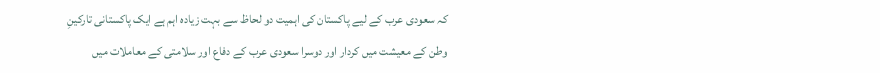کہ سعودی عرب کے لیے پاکستان کی اہمیت دو لحاظ سے بہت زیادہ اہم ہے ایک پاکستانی تارکینِ وطن کے معیشت میں کردار اور دوسرا سعودی عرب کے دفاع اور سلامتی کے معاملات میں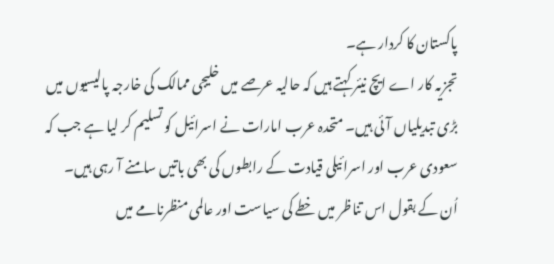پاکستان کا کردار ہے۔
تجزیہ کار اے ایچ نیئر کہتے ہیں کہ حالیہ عرصے میں خلیجی ممالک کی خارجہ پالیسیوں میں بڑی تبدیلیاں آئی ہیں۔ متحدہ عرب امارات نے اسرائیل کو تسلیم کر لیا ہے جب کہ سعودی عرب اور اسرائیلی قیادت کے رابطوں کی بھی باتیں سامنے آ رہی ہیں۔
اُن کے بقول اس تناظر میں خطے کی سیاست اور عالمی منظرنامے میں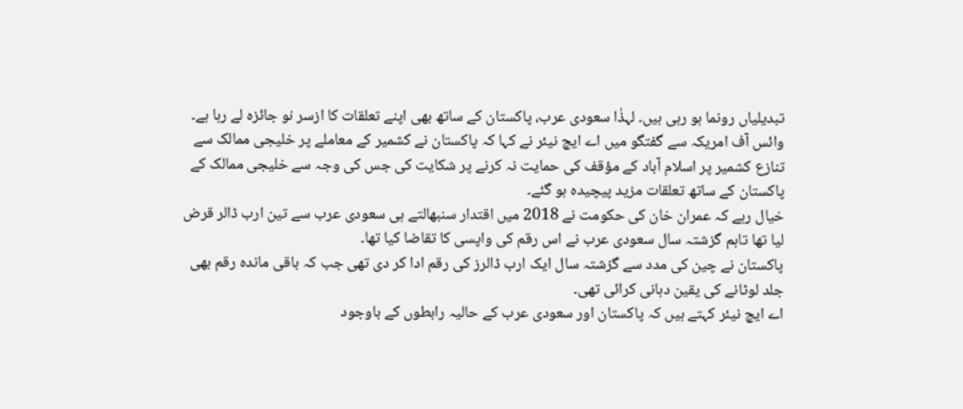تبدیلیاں رونما ہو رہی ہیں۔ لہذٰا سعودی عرب، پاکستان کے ساتھ بھی اپنے تعلقات کا ازسر نو جائزہ لے رہا ہے۔
وائس آف امریکہ سے گفتگو میں اے ایچ نیئر نے کہا کہ پاکستان نے کشمیر کے معاملے پر خلیجی ممالک سے تنازع کشمیر پر اسلام آباد کے مؤقف کی حمایت نہ کرنے پر شکایت کی جس کی وجہ سے خلیجی ممالک کے پاکستان کے ساتھ تعلقات مزید پیچیدہ ہو گئے۔
خیال رہے کہ عمران خان کی حکومت نے 2018 میں اقتدار سنبھالتے ہی سعودی عرب سے تین ارب ڈالر قرض لیا تھا تاہم گزشتہ سال سعودی عرب نے اس رقم کی واپسی کا تقاضا کیا تھا۔
پاکستان نے چین کی مدد سے گزشتہ سال ایک ارب ڈالرز کی رقم ادا کر دی تھی جب کہ باقی ماندہ رقم بھی جلد لوٹانے کی یقین دہانی کرائی تھی۔
اے ایچ نیئر کہتے ہیں کہ پاکستان اور سعودی عرب کے حالیہ رابطوں کے باوجود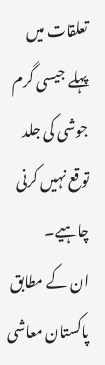تعلقات میں پہلے جیسی گرم جوشی کی جلد توقع نہیں کرنی چاہیے۔
ان کے مطابق پاکستان معاشی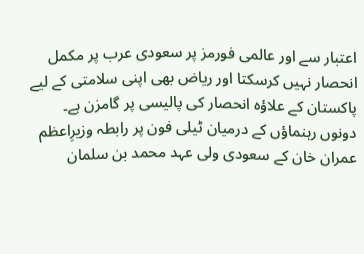اعتبار سے اور عالمی فورمز پر سعودی عرب پر مکمل انحصار نہیں کرسکتا اور ریاض بھی اپنی سلامتی کے لیے پاکستان کے علاؤہ انحصار کی پالیسی پر گامزن ہے۔
دونوں رہنماؤں کے درمیان ٹیلی فون پر رابطہ وزیرِاعظم عمران خان کے سعودی ولی عہد محمد بن سلمان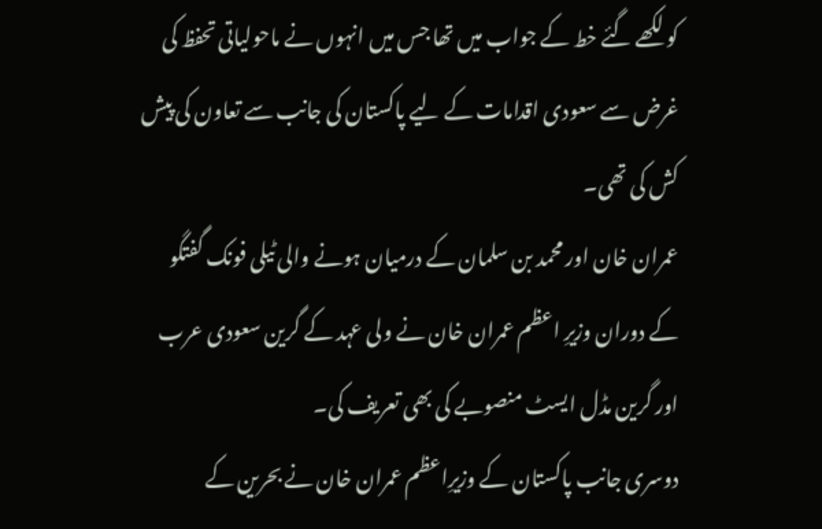کو لکھے گئے خط کے جواب میں تھا جس میں انہوں نے ماحولیاتی تحفظ کی غرض سے سعودی اقدامات کے لیے پاکستان کی جانب سے تعاون کی پیش کش کی تھی۔
عمران خان اور محمد بن سلمان کے درمیان ہونے والی ٹیلی فونک گفتگو کے دوران وزیرِ اعظم عمران خان نے ولی عہد کے گرین سعودی عرب اور گرین مڈل ایسٹ منصوبے کی بھی تعریف کی۔
دوسری جانب پاکستان کے وزیرِاعظم عمران خان نے بحرین کے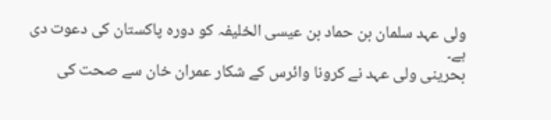ولی عہد سلمان بن حماد بن عیسی الخلیفہ کو دورہ پاکستان کی دعوت دی ہے۔
بحرینی ولی عہد نے کرونا وائرس کے شکار عمران خان سے صحت کی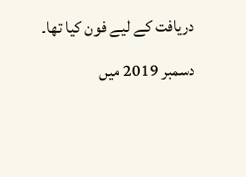دریافت کے لیے فون کیا تھا۔
دسمبر 2019 میں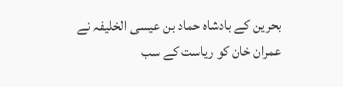بحرین کے بادشاہ حماد بن عیسی الخلیفہ نے عمران خان کو ریاست کے سب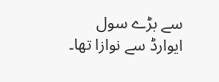سے بڑے سول ایوارڈ سے نوازا تھا۔